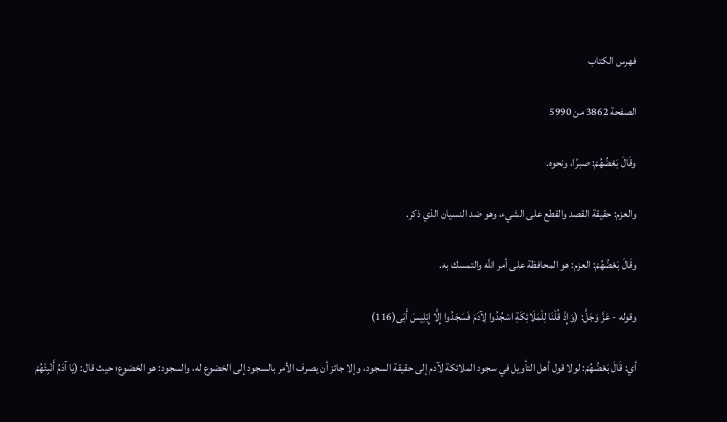فهرس الكتاب

الصفحة 3862 من 5990

وقَالَ بَعْضُهُمْ: صبرًا، ونحوه.

والعزم: حقيقة القصد والقطع على الشيء، وهو ضد النسيان الذي ذكر.

وقَالَ بَعْضُهُمْ: العزم: هو المحافظة على أمر اللَّه والتمسك به.

وقوله - عَزَّ وَجَلَّ: (وَإِذْ قُلْنَا لِلْمَلَائِكَةِ اسْجُدُوا لِآدَمَ فَسَجَدُوا إِلَّا إِبْلِيسَ أَبَى(116)

أي: قَالَ بَعْضُهُمْ: لولا قول أهل التأويل في سجود الملائكة لآدم إلى حقيقة السجود، وإلا جائز أن يصرف الأمر بالسجود إلى الخضوع له، والسجود: هو الخضوع؛ حيث قال: (يَا آدَمُ أَنْبِئْهُمْ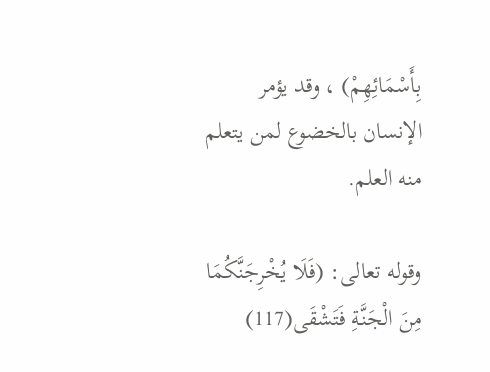بِأَسْمَائِهِمْ) ، وقد يؤمر الإنسان بالخضوع لمن يتعلم منه العلم.

وقوله تعالى: (فَلَا يُخْرِجَنَّكُمَا مِنَ الْجَنَّةِ فَتَشْقَى(117)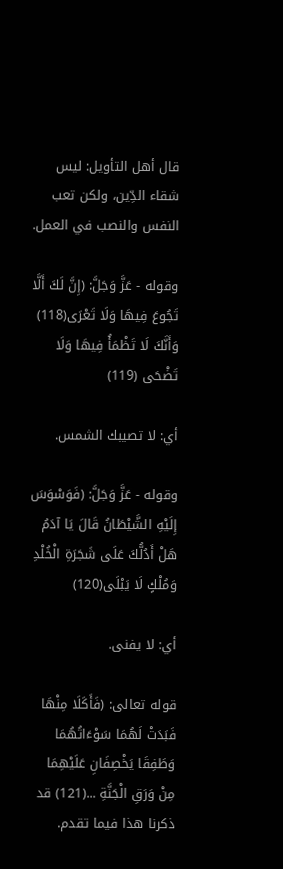قال أهل التأويل: ليس شقاء الدِّين، ولكن تعب النفس والنصب في العمل.

وقوله - عَزَّ وَجَلَّ: (إِنَّ لَكَ أَلَّا تَجُوعَ فِيهَا وَلَا تَعْرَى(118) وَأَنَّكَ لَا تَظْمَأُ فِيهَا وَلَا تَضْحَى (119)

أي: لا تصيبك الشمس.

وقوله - عَزَّ وَجَلَّ: (فَوَسْوَسَ إِلَيْهِ الشَّيْطَانُ قَالَ يَا آدَمُ هَلْ أَدُلُّكَ عَلَى شَجَرَةِ الْخُلْدِ وَمُلْكٍ لَا يَبْلَى(120)

أي: لا يفنى.

قوله تعالى: (فَأَكَلَا مِنْهَا فَبَدَتْ لَهُمَا سَوْءَاتُهُمَا وَطَفِقَا يَخْصِفَانِ عَلَيْهِمَا مِنْ وَرَقِ الْجَنَّةِ ...(121) قد ذكرنا هذا فيما تقدم.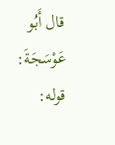قال أَبُو عَوْسَجَةَ: قوله: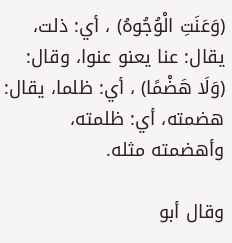(وَعَنَتِ الْوُجُوهُ) ، أي: ذلت، يقال: عنا يعنو عنوا، وقال: (وَلَا هَضْمًا) ، أي: ظلما، يقال: هضمته، أي: ظلمته، وأهضمته مثله.

وقال أبو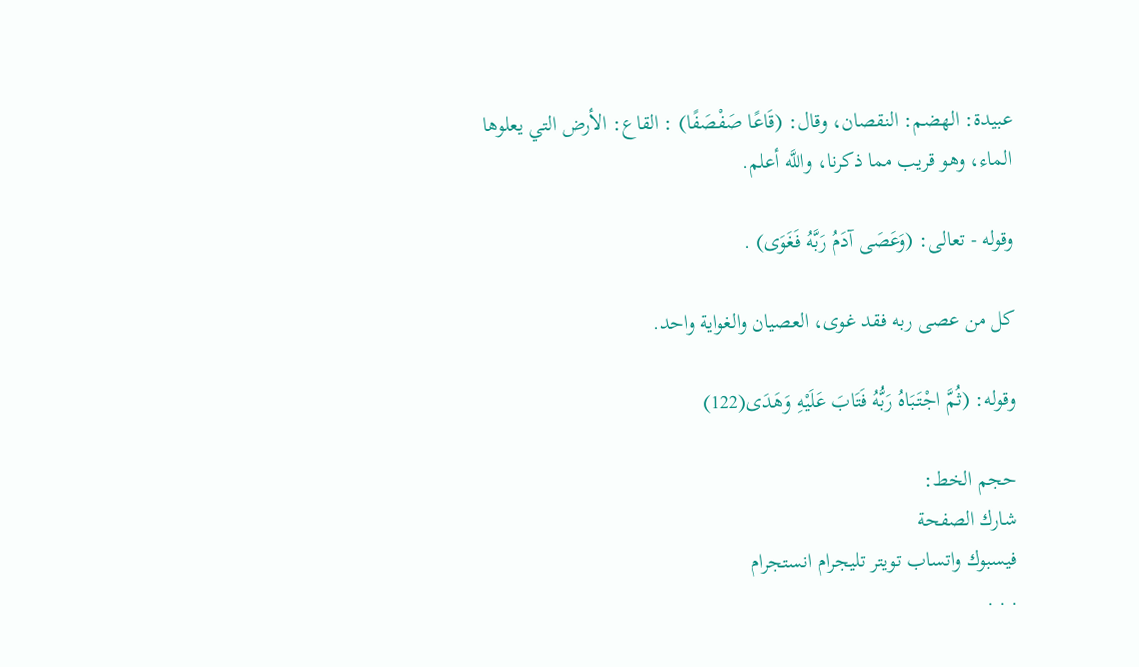عبيدة: الهضم: النقصان، وقال: (قَاعًا صَفْصَفًا) : القاع: الأرض التي يعلوها الماء، وهو قريب مما ذكرنا، واللَّه أعلم.

وقوله - تعالى: (وَعَصَى آدَمُ رَبَّهُ فَغَوَى) .

كل من عصى ربه فقد غوى، العصيان والغواية واحد.

وقوله: (ثُمَّ اجْتَبَاهُ رَبُّهُ فَتَابَ عَلَيْهِ وَهَدَى(122)

حجم الخط:
شارك الصفحة
فيسبوك واتساب تويتر تليجرام انستجرام
. . .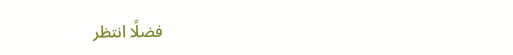فضلًا انتظر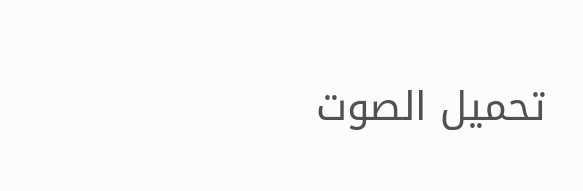تحميل الصوت